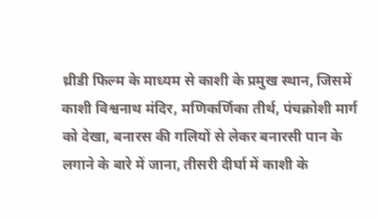थ्रीडी फिल्म के माध्यम से काशी के प्रमुख स्थान, जिसमें काशी विश्वनाथ मंदिर, मणिकर्णिका तीर्थ, पंचक्रोशी मार्ग को देखा, बनारस की गलियों से लेकर बनारसी पान के लगाने के बारे में जाना, तीसरी दीर्घा में काशी के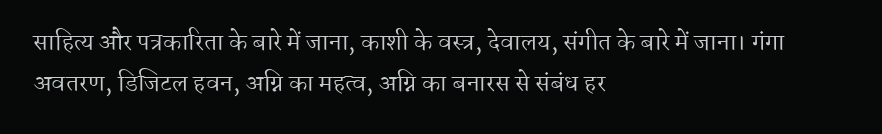साहित्य और पत्रकारिता के बारे में जाना, काशी के वस्त्र, देवालय, संगीत के बारे में जाना। गंगा अवतरण, डिजिटल हवन, अग्नि का महत्व, अग्नि का बनारस से संबंध हर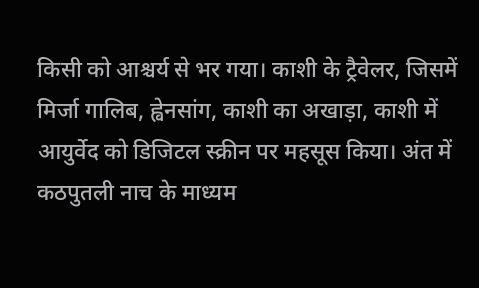किसी को आश्चर्य से भर गया। काशी के ट्रैवेलर, जिसमें मिर्जा गालिब, ह्वेनसांग, काशी का अखाड़ा, काशी में आयुर्वेद को डिजिटल स्क्रीन पर महसूस किया। अंत में कठपुतली नाच के माध्यम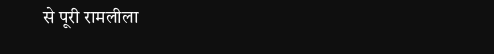से पूरी रामलीला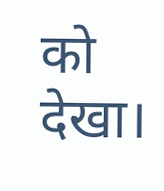को देखा।